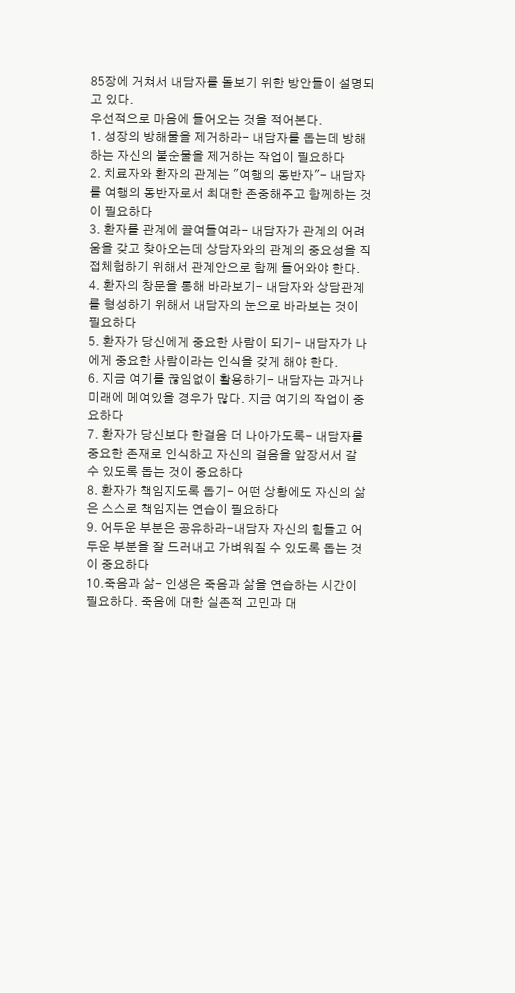85장에 거쳐서 내담자를 돌보기 위한 방안들이 설명되고 있다.
우선적으로 마음에 들어오는 것을 적어본다.
1. 성장의 방해물을 제거하라- 내담자를 돕는데 방해하는 자신의 불순물을 제거하는 작업이 필요하다
2. 치료자와 환자의 관계는 "여행의 동반자"- 내담자를 여행의 동반자로서 최대한 존중해주고 함께하는 것이 필요하다
3. 환자를 관계에 끌여들여라- 내담자가 관계의 어려움을 갖고 찾아오는데 상담자와의 관계의 중요성을 직접체험하기 위해서 관계안으로 함께 들어와야 한다.
4. 환자의 창문을 통해 바라보기- 내담자와 상담관계를 형성하기 위해서 내담자의 눈으로 바라보는 것이 필요하다
5. 환자가 당신에게 중요한 사람이 되기- 내담자가 나에게 중요한 사람이라는 인식을 갖게 해야 한다.
6. 지금 여기를 끊임없이 활용하기- 내담자는 과거나 미래에 메여있을 경우가 많다. 지금 여기의 작업이 중요하다
7. 환자가 당신보다 한걸음 더 나아가도록- 내담자를 중요한 존재로 인식하고 자신의 걸음을 앞장서서 갈 수 있도록 돕는 것이 중요하다
8. 환자가 책임지도록 돕기- 어떤 상황에도 자신의 삶은 스스로 책임지는 연습이 필요하다
9. 어두운 부분은 공유하라-내담자 자신의 힘들고 어두운 부분을 잘 드러내고 가벼워질 수 있도록 돕는 것이 중요하다
10.죽음과 삶- 인생은 죽음과 삶을 연습하는 시간이 필요하다. 죽음에 대한 실존적 고민과 대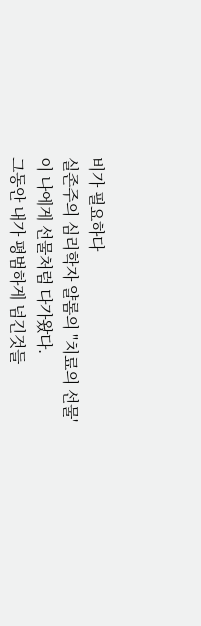비가 필요하다
실존주의 심리학자 얄롬의 "치료의 선물'이 나에게 선물처럼 다가왔다.
그동안 내가 평범하게 넘긴것들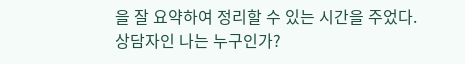을 잘 요약하여 정리할 수 있는 시간을 주었다.
상담자인 나는 누구인가?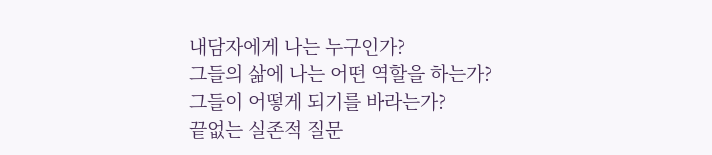내담자에게 나는 누구인가?
그들의 삶에 나는 어떤 역할을 하는가?
그들이 어떻게 되기를 바라는가?
끝없는 실존적 질문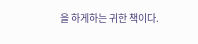을 하게하는 귀한 책이다.